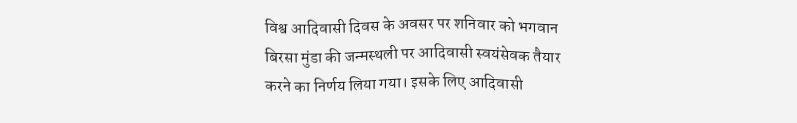विश्व आदिवासी दिवस के अवसर पर शनिवार को भगवान बिरसा मुंडा की जन्मस्थली पर आदिवासी स्वयंसेवक तैयार करने का निर्णय लिया गया। इसके लिए आदिवासी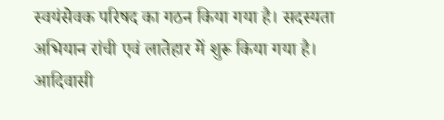स्वयंसेवक परिषद का गठन किया गया है। सदस्यता अभियान रांची एवं लातेहार में शुरू किया गया है। आदिवासी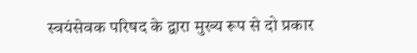स्वयंसेवक परिषद के द्वारा मुख्य रूप से दो प्रकार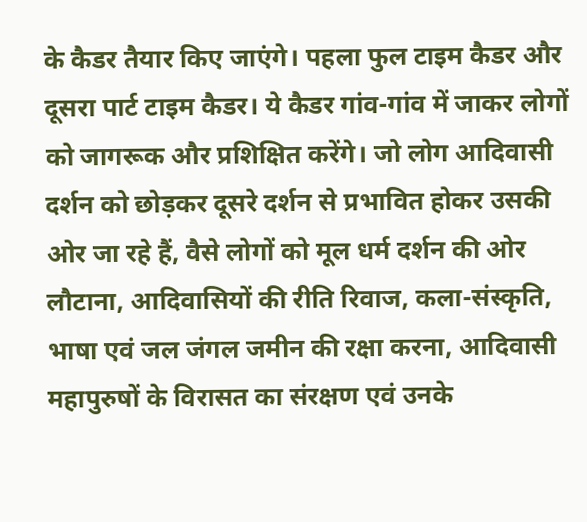के कैडर तैयार किए जाएंगे। पहला फुल टाइम कैडर और दूसरा पार्ट टाइम कैडर। ये कैडर गांव-गांव में जाकर लोगों को जागरूक और प्रशिक्षित करेंगे। जो लोग आदिवासी दर्शन को छोड़कर दूसरे दर्शन से प्रभावित होकर उसकी ओर जा रहे हैं, वैसे लोगों को मूल धर्म दर्शन की ओर लौटाना, आदिवासियों की रीति रिवाज, कला-संस्कृति, भाषा एवं जल जंगल जमीन की रक्षा करना, आदिवासी महापुरुषों के विरासत का संरक्षण एवं उनके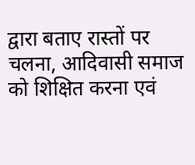द्वारा बताए रास्तों पर चलना, आदिवासी समाज को शिक्षित करना एवं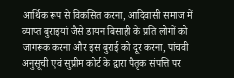आर्थिक रूप से विकसित करना, आदिवासी समाज में व्याप्त बुराइयां जैसे डायन बिसाही के प्रति लोगों को जागरूक करना और इस बुराई को दूर करना, पांचवी अनुसूची एवं सुप्रीम कोर्ट के द्वारा पैतृक संपत्ति पर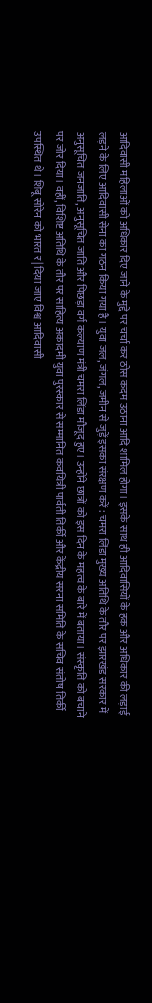आदिवासी महिलाओं को अधिकार दिए जाने के मुद्दे पर चर्चा कर ठोस कदम उठाना आदि शामिल होगा। इसके साथ ही आदिवासियों के हक और अधिकार की लड़ाई लड़ने के लिए आदिवासी सेना का गठन किया गया है। युवा जल, जंगल, जमीन से जुड़ें इसका संरक्षण करें : चमरा लिंडा मुख्य अतिथि के तौर पर झारखंड सरकार में अनुसूचित जनजाति, अनुसूचित जाति और पिछड़ा वर्ग कल्याण मंत्री चमरा लिंडा मौजूद हुए। उन्होंने छात्रों को इस दिन के महत्व के बारे में बताया। संस्कृति को बचाने पर जोर दिया। वहीं, विशिष्ट अतिथि के तौर पर साहित्य अकादमी युवा पुरस्कार से सम्मानित कवयित्री पार्वती तिर्की और केंद्रीय सरना समिति के सचिव संतोष तिर्की उपस्थित थे। शिबू सोरेन को भारत र| दिया जाए विश्व आदिवासी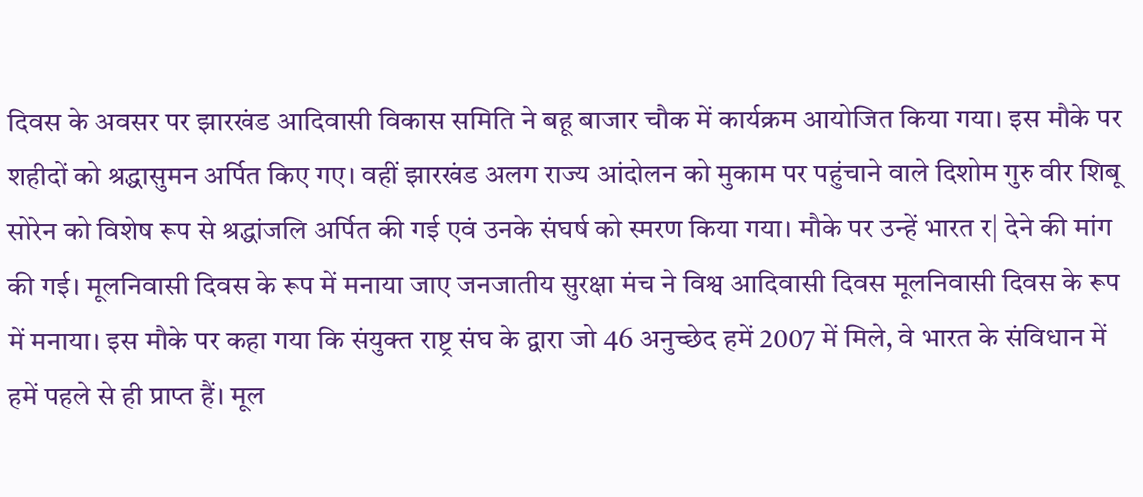दिवस के अवसर पर झारखंड आदिवासी विकास समिति ने बहू बाजार चौक में कार्यक्रम आयोजित किया गया। इस मौके पर शहीदों को श्रद्धासुमन अर्पित किए गए। वहीं झारखंड अलग राज्य आंदोलन को मुकाम पर पहुंचाने वाले दिशोम गुरु वीर शिबू सोरेन को विशेष रूप से श्रद्धांजलि अर्पित की गई एवं उनके संघर्ष को स्मरण किया गया। मौके पर उन्हें भारत र| देने की मांग की गई। मूलनिवासी दिवस के रूप में मनाया जाए जनजातीय सुरक्षा मंच ने विश्व आदिवासी दिवस मूलनिवासी दिवस के रूप में मनाया। इस मौके पर कहा गया कि संयुक्त राष्ट्र संघ के द्वारा जो 46 अनुच्छेद हमें 2007 में मिले, वे भारत के संविधान में हमें पहले से ही प्राप्त हैं। मूल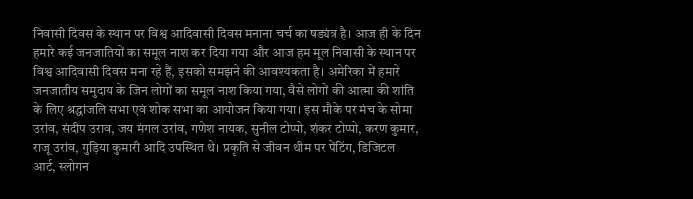निवासी दिवस के स्थान पर विश्व आदिवासी दिवस मनाना चर्च का षड्यंत्र है। आज ही के दिन हमारे कई जनजातियों का समूल नाश कर दिया गया और आज हम मूल निवासी के स्थान पर विश्व आदिवासी दिवस मना रहे हैं, इसको समझने की आवश्यकता है। अमेरिका में हमारे जनजातीय समुदाय के जिन लोगों का समूल नाश किया गया, वैसे लोगों की आत्मा की शांति के लिए श्रद्धांजलि सभा एवं शोक सभा का आयोजन किया गया। इस मौके पर मंच के सोमा उरांव, संदीप उराव, जय मंगल उरांव, गणेश नायक, सुनील टोप्पो, शंकर टोप्पो, करण कुमार, राजू उरांव, गुड़िया कुमारी आदि उपस्थित थे। प्रकृति से जीवन थीम पर पेंटिंग, डिजिटल आर्ट, स्लोगन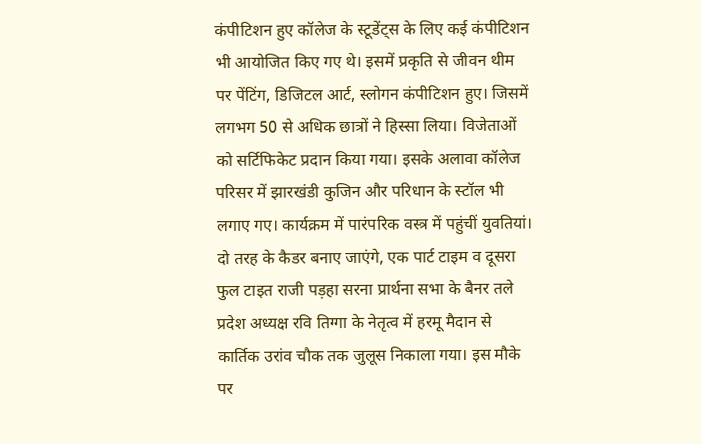कंपीटिशन हुए कॉलेज के स्टूडेंट्स के लिए कई कंपीटिशन भी आयोजित किए गए थे। इसमें प्रकृति से जीवन थीम पर पेंटिंग, डिजिटल आर्ट, स्लोगन कंपीटिशन हुए। जिसमें लगभग 50 से अधिक छात्रों ने हिस्सा लिया। विजेताओं को सर्टिफिकेट प्रदान किया गया। इसके अलावा कॉलेज परिसर में झारखंडी कुजिन और परिधान के स्टॉल भी लगाए गए। कार्यक्रम में पारंपरिक वस्त्र में पहुंचीं युवतियां। दो तरह के कैडर बनाए जाएंगे, एक पार्ट टाइम व दूसरा फुल टाइत राजी पड़हा सरना प्रार्थना सभा के बैनर तले प्रदेश अध्यक्ष रवि तिग्गा के नेतृत्व में हरमू मैदान से कार्तिक उरांव चौक तक जुलूस निकाला गया। इस मौके पर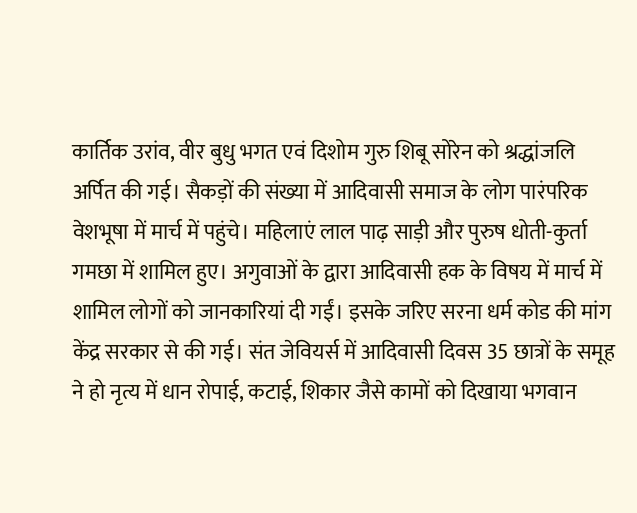कार्तिक उरांव, वीर बुधु भगत एवं दिशोम गुरु शिबू सोरेन को श्रद्धांजलि अर्पित की गई। सैकड़ों की संख्या में आदिवासी समाज के लोग पारंपरिक वेशभूषा में मार्च में पहुंचे। महिलाएं लाल पाढ़ साड़ी और पुरुष धोती-कुर्ता गमछा में शामिल हुए। अगुवाओं के द्वारा आदिवासी हक के विषय में मार्च में शामिल लोगों को जानकारियां दी गईं। इसके जरिए सरना धर्म कोड की मांग केंद्र सरकार से की गई। संत जेवियर्स में आदिवासी दिवस 35 छात्रों के समूह ने हो नृत्य में धान रोपाई, कटाई, शिकार जैसे कामों को दिखाया भगवान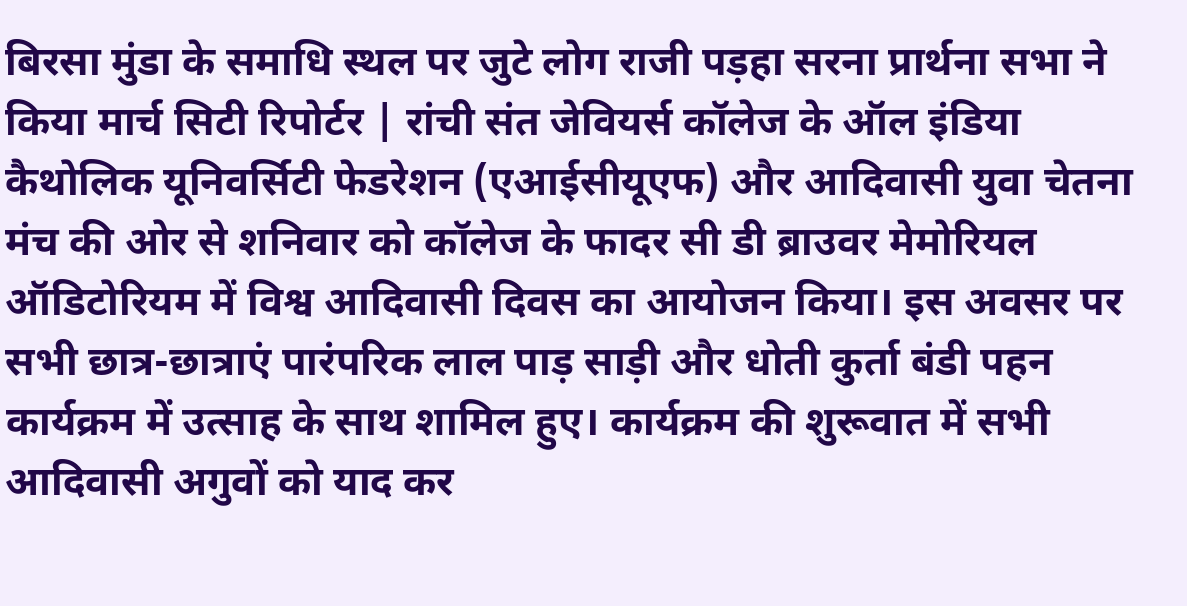बिरसा मुंडा के समाधि स्थल पर जुटे लोग राजी पड़हा सरना प्रार्थना सभा ने किया मार्च सिटी रिपोर्टर | रांची संत जेवियर्स कॉलेज के ऑल इंडिया कैथोलिक यूनिवर्सिटी फेडरेशन (एआईसीयूएफ) और आदिवासी युवा चेतना मंच की ओर से शनिवार को कॉलेज के फादर सी डी ब्राउवर मेमोरियल ऑडिटोरियम में विश्व आदिवासी दिवस का आयोजन किया। इस अवसर पर सभी छात्र-छात्राएं पारंपरिक लाल पाड़ साड़ी और धोती कुर्ता बंडी पहन कार्यक्रम में उत्साह के साथ शामिल हुए। कार्यक्रम की शुरूवात में सभी आदिवासी अगुवों को याद कर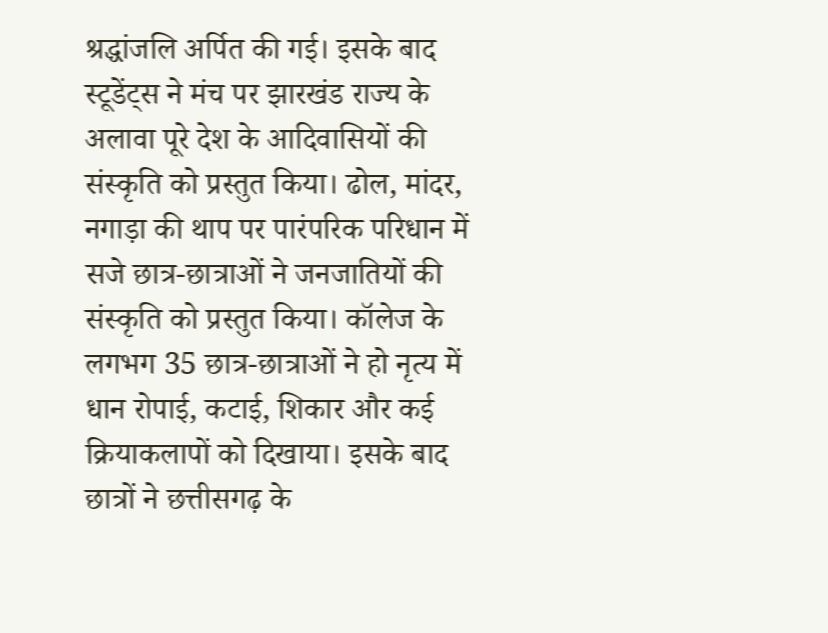श्रद्धांजलि अर्पित की गई। इसके बाद स्टूडेंट्स ने मंच पर झारखंड राज्य के अलावा पूरे देश के आदिवासियों की संस्कृति को प्रस्तुत किया। ढोल, मांदर, नगाड़ा की थाप पर पारंपरिक परिधान में सजे छात्र-छात्राओं ने जनजातियों की संस्कृति को प्रस्तुत किया। कॉलेज के लगभग 35 छात्र-छात्राओं ने हो नृत्य में धान रोपाई, कटाई, शिकार और कई क्रियाकलापों को दिखाया। इसके बाद छात्रों ने छत्तीसगढ़ के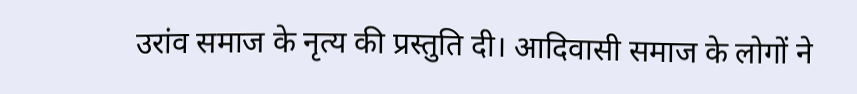उरांव समाज के नृत्य की प्रस्तुति दी। आदिवासी समाज के लोगों ने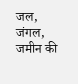जल, जंगल, जमीन की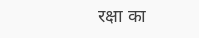रक्षा का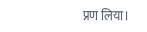प्रण लिया।